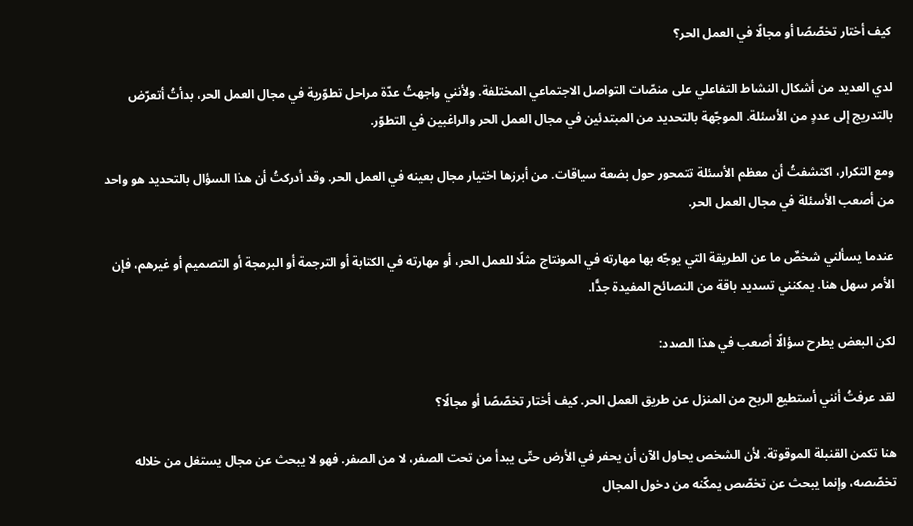كيف أختار تخصّصًا أو مجالًا في العمل الحر؟

لدي العديد من أشكال النشاط التفاعلي على منصّات التواصل الاجتماعي المختلفة. ولأنني واجهتُ عدّة مراحل تطوّرية في مجال العمل الحر، بدأتُ أتعرّض بالتدريج إلى عددٍ من الأسئلة. الموجّهة بالتحديد من المبتدئين في مجال العمل الحر والراغبين في التطوّر.

ومع التكرار، اكتشفتُ أن معظم الأسئلة تتمحور حول بضعة سياقات. من أبرزها اختيار مجال بعينه في العمل الحر. وقد أدركتُ أن هذا السؤال بالتحديد هو واحد من أصعب الأسئلة في مجال العمل الحر.

عندما يسألني شخصٌ ما عن الطريقة التي يوجّه بها مهارته في المونتاج مثلًا للعمل الحر، أو مهارته في الكتابة أو الترجمة أو البرمجة أو التصميم أو غيرهم، فإن الأمر سهل هنا. يمكنني تسديد باقة من النصائح المفيدة جدًّا.

لكن البعض يطرح سؤالًا أصعب في هذا الصدد:

لقد عرفتُ أنني أستطيع الربح من المنزل عن طريق العمل الحر. كيف أختار تخصّصًا أو مجالًا؟

هنا تكمن القنبلة الموقوتة. لأن الشخص يحاول الآن أن يحفر في الأرض حتّى يبدأ من تحت الصفر، لا من الصفر. فهو لا يبحث عن مجال يستغل من خلاله تخصّصه، وإنما يبحث عن تخصّص يمكّنه من دخول المجال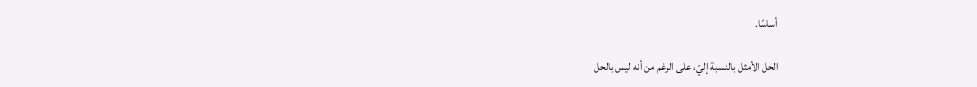أساسًا.

الحل الأمثل بالنسبة إليّ، على الرغم من أنه ليس بالحل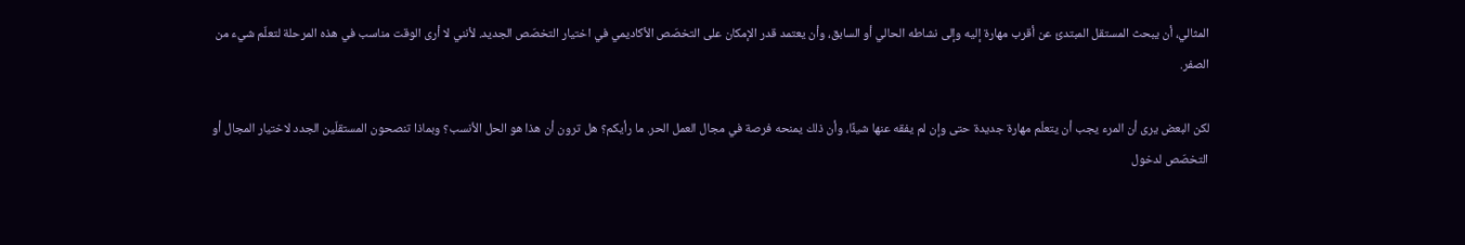المثالي، أن يبحث المستقل المبتدئ عن أقرب مهارة إليه وإلى نشاطه الحالي أو السابق، وأن يعتمد قدر الإمكان على التخصّص الأكاديمي في اختيار التخصّص الجديد. لأنني لا أرى الوقت مناسب في هذه المرحلة لتعلّم شيء من الصفر.

لكن البعض يرى أن المرء يجب أن يتعلّم مهارة جديدة حتى وإن لم يفقه عنها شيئًا، وأن ذلك يمنحه فرصة في مجال العمل الحر. ما رأيكم؟ هل ترون أن هذا هو الحل الأنسب؟ وبماذا تنصحون المستقلّين الجدد لاختيار المجال أو التخصّص لدخول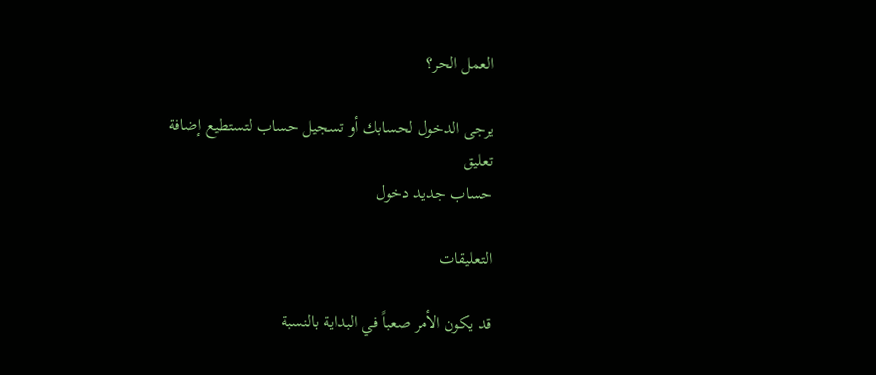العمل الحر؟

يرجى الدخول لحسابك أو تسجيل حساب لتستطيع إضافة تعليق
حساب جديد دخول

التعليقات

قد يكون الأمر صعباً في البداية بالنسبة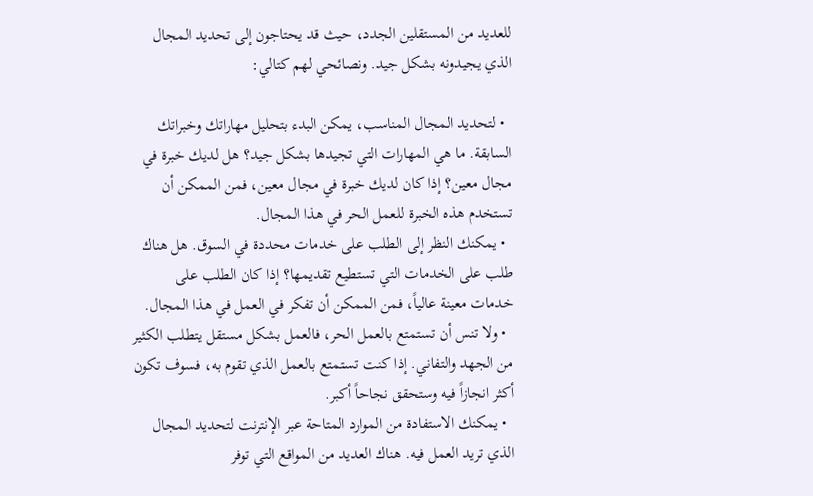للعديد من المستقلين الجدد، حيث قد يحتاجون إلى تحديد المجال الذي يجيدونه بشكل جيد. ونصائحي لهم كتالي:

  • لتحديد المجال المناسب، يمكن البدء بتحليل مهاراتك وخبراتك السابقة. ما هي المهارات التي تجيدها بشكل جيد؟ هل لديك خبرة في مجال معين؟ إذا كان لديك خبرة في مجال معين، فمن الممكن أن تستخدم هذه الخبرة للعمل الحر في هذا المجال.
  • يمكنك النظر إلى الطلب على خدمات محددة في السوق. هل هناك طلب على الخدمات التي تستطيع تقديمها؟ إذا كان الطلب على خدمات معينة عالياً، فمن الممكن أن تفكر في العمل في هذا المجال.
  • ولا تنس أن تستمتع بالعمل الحر، فالعمل بشكل مستقل يتطلب الكثير من الجهد والتفاني. إذا كنت تستمتع بالعمل الذي تقوم به، فسوف تكون أكثر انجازاً فيه وستحقق نجاحاً أكبر.
  • يمكنك الاستفادة من الموارد المتاحة عبر الإنترنت لتحديد المجال الذي تريد العمل فيه. هناك العديد من المواقع التي توفر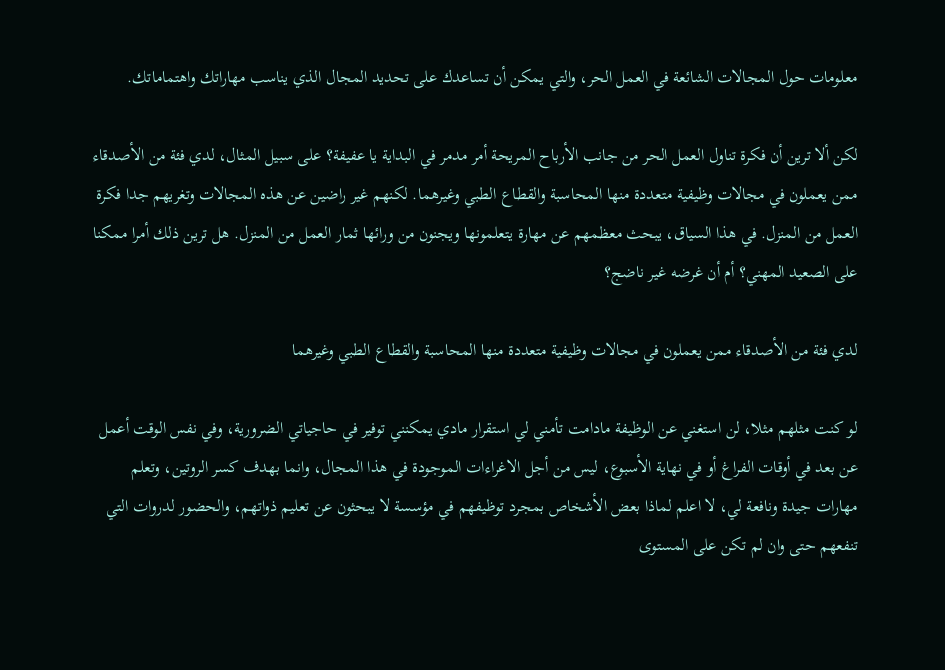معلومات حول المجالات الشائعة في العمل الحر، والتي يمكن أن تساعدك على تحديد المجال الذي يناسب مهاراتك واهتماماتك.

لكن ألا ترين أن فكرة تناول العمل الحر من جانب الأرباح المريحة أمر مدمر في البداية يا عفيفة؟ على سبيل المثال، لدي فئة من الأصدقاء ممن يعملون في مجالات وظيفية متعددة منها المحاسبة والقطاع الطبي وغيرهما. لكنهم غير راضين عن هذه المجالات وتغريهم جدا فكرة العمل من المنزل. في هذا السياق، يبحث معظمهم عن مهارة يتعلمونها ويجنون من ورائها ثمار العمل من المنزل. هل ترين ذلك أمرا ممكنا على الصعيد المهني؟ أم أن غرضه غير ناضج؟

لدي فئة من الأصدقاء ممن يعملون في مجالات وظيفية متعددة منها المحاسبة والقطاع الطبي وغيرهما

لو كنت مثلهم مثلا، لن استغني عن الوظيفة مادامت تأمني لي استقرار مادي يمكنني توفير في حاجياتي الضرورية، وفي نفس الوقت أعمل عن بعد في أوقات الفراغ أو في نهاية الأسبوع، ليس من أجل الاغراءات الموجودة في هذا المجال، وانما بهدف كسر الروتين، وتعلم مهارات جيدة ونافعة لي، لا اعلم لماذا بعض الأشخاص بمجرد توظيفهم في مؤسسة لا يبحثون عن تعليم ذواتهم، والحضور لدروات التي تنفعهم حتى وان لم تكن على المستوى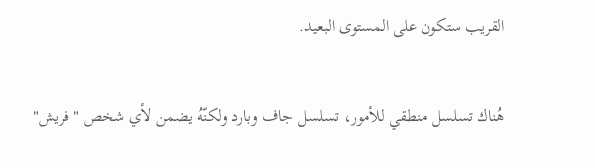القريب ستكون على المستوى البعيد.

هُناك تسلسل منطقي للأمور، تسلسل جاف وبارد ولكنّهُ يضمن لأي شخص "فريش"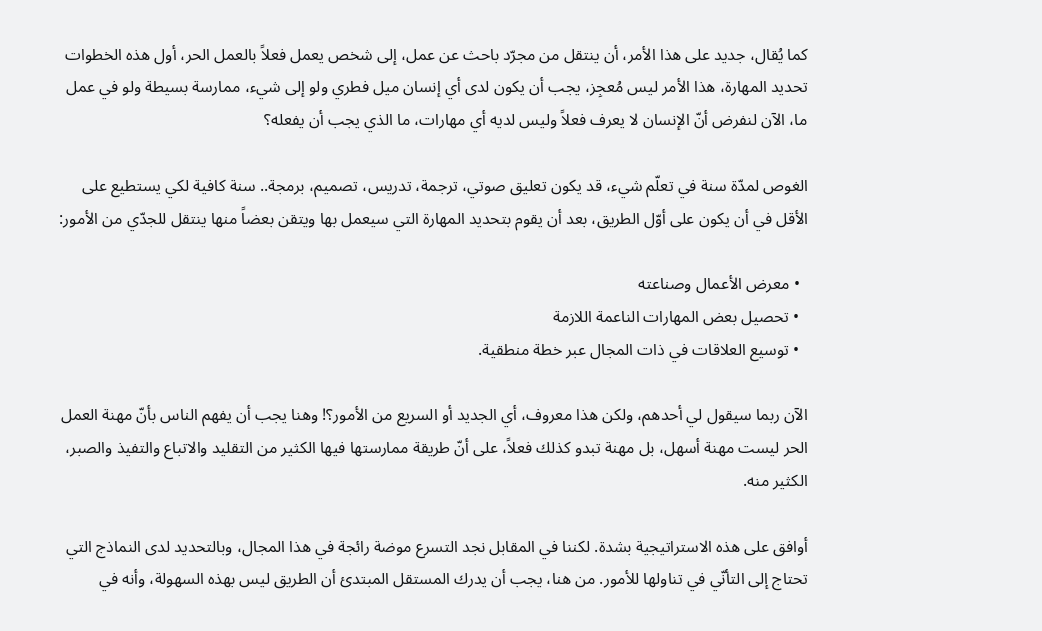كما يُقال، جديد على هذا الأمر، أن ينتقل من مجرّد باحث عن عمل، إلى شخص يعمل فعلاً بالعمل الحر، أول هذه الخطوات تحديد المهارة، هذا الأمر ليس مُعجِز، يجب أن يكون لدى أي إنسان ميل فطري ولو إلى شيء، ممارسة بسيطة ولو في عمل ما، الآن لنفرض أنّ الإنسان لا يعرف فعلاً وليس لديه أي مهارات، ما الذي يجب أن يفعله؟

الغوص لمدّة سنة في تعلّم شيء، قد يكون تعليق صوتي، ترجمة، تدريس، تصميم، برمجة.. سنة كافية لكي يستطيع على الأقل في أن يكون على أوّل الطريق، بعد أن يقوم بتحديد المهارة التي سيعمل بها ويتقن بعضاً منها ينتقل للجدّي من الأمور:

  • معرض الأعمال وصناعته
  • تحصيل بعض المهارات الناعمة اللازمة
  • توسيع العلاقات في ذات المجال عبر خطة منطقية.

الآن ربما سيقول لي أحدهم، ولكن هذا معروف، أي الجديد أو السريع من الأمور؟! وهنا يجب أن يفهم الناس بأنّ مهنة العمل الحر ليست مهنة أسهل، بل مهنة تبدو كذلك فعلاً، على أنّ طريقة ممارستها فيها الكثير من التقليد والاتباع والتفيذ والصبر، الكثير منه.

أوافق على هذه الاستراتيجية بشدة. لكننا في المقابل نجد التسرع موضة رائجة في هذا المجال، وبالتحديد لدى النماذج التي تحتاج إلى التأنّي في تناولها للأمور. من هنا، يجب أن يدرك المستقل المبتدئ أن الطريق ليس بهذه السهولة، وأنه في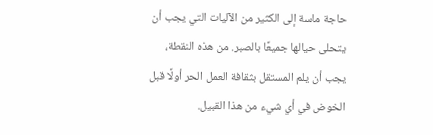حاجة ماسة إلى الكثير من الآليات التي يجب أن يتحلى حيالها جميعًا بالصبر. من هذه النقطة، يجب أن يلم المستقل بثقافة العمل الحر أولًا قبل الخوض في أي شيء من هذا القبيل.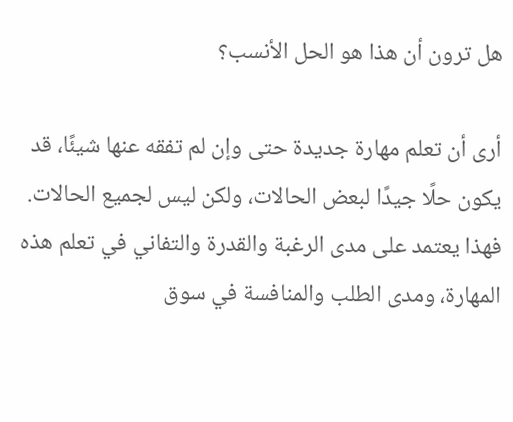هل ترون أن هذا هو الحل الأنسب؟

أرى أن تعلم مهارة جديدة حتى وإن لم تفقه عنها شيئًا، قد يكون حلًا جيدًا لبعض الحالات، ولكن ليس لجميع الحالات. فهذا يعتمد على مدى الرغبة والقدرة والتفاني في تعلم هذه المهارة، ومدى الطلب والمنافسة في سوق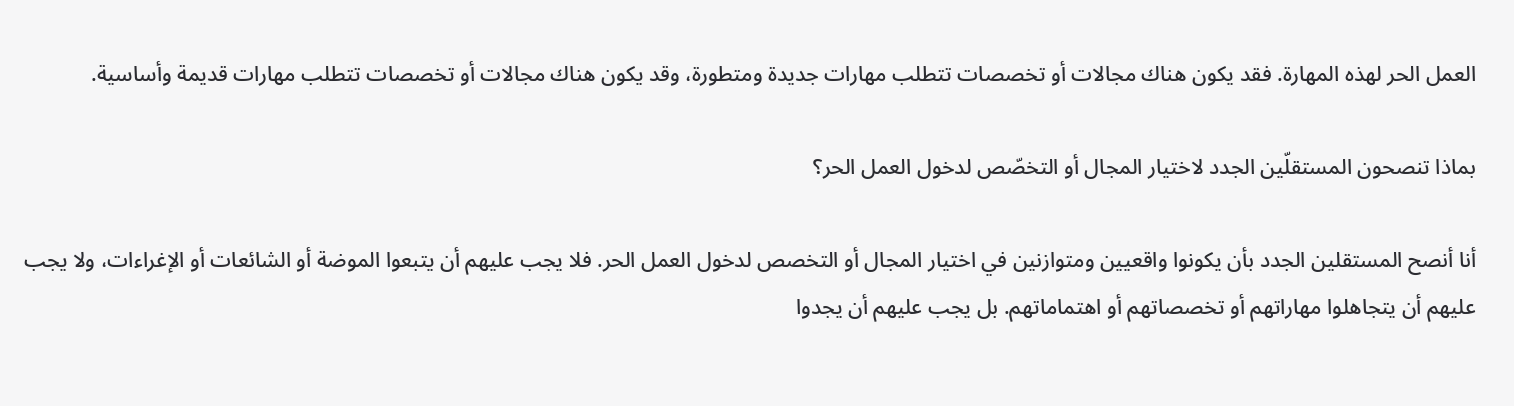العمل الحر لهذه المهارة. فقد يكون هناك مجالات أو تخصصات تتطلب مهارات جديدة ومتطورة، وقد يكون هناك مجالات أو تخصصات تتطلب مهارات قديمة وأساسية.

بماذا تنصحون المستقلّين الجدد لاختيار المجال أو التخصّص لدخول العمل الحر؟

أنا أنصح المستقلين الجدد بأن يكونوا واقعيين ومتوازنين في اختيار المجال أو التخصص لدخول العمل الحر. فلا يجب عليهم أن يتبعوا الموضة أو الشائعات أو الإغراءات، ولا يجب عليهم أن يتجاهلوا مهاراتهم أو تخصصاتهم أو اهتماماتهم. بل يجب عليهم أن يجدوا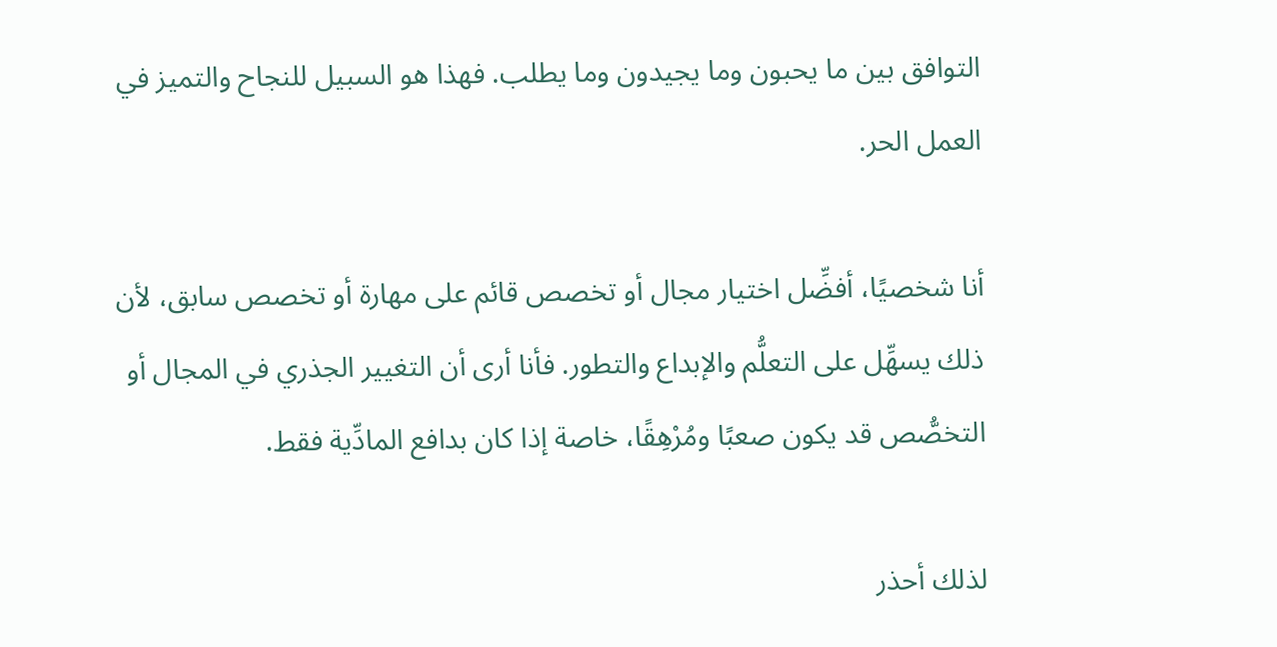التوافق بين ما يحبون وما يجيدون وما يطلب. فهذا هو السبيل للنجاح والتميز في العمل الحر.

أنا شخصيًا، أفضِّل اختيار مجال أو تخصص قائم على مهارة أو تخصص سابق، لأن ذلك يسهِّل على التعلُّم والإبداع والتطور. فأنا أرى أن التغيير الجذري في المجال أو التخصُّص قد يكون صعبًا ومُرْهِقًا، خاصة إذا كان بدافع المادِّية فقط.

لذلك أحذر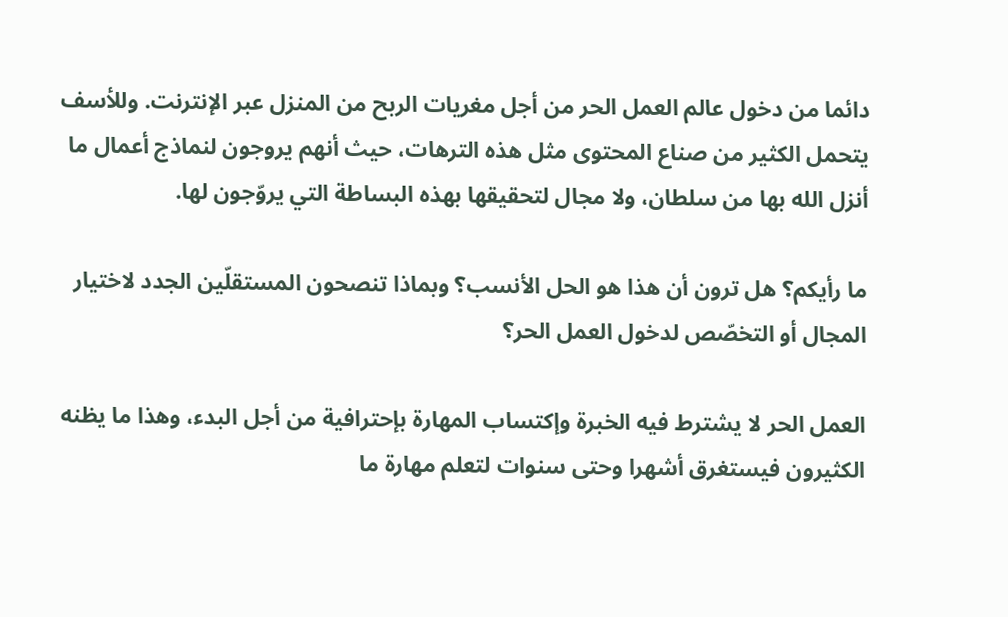دائما من دخول عالم العمل الحر من أجل مغريات الربح من المنزل عبر الإنترنت. وللأسف يتحمل الكثير من صناع المحتوى مثل هذه الترهات، حيث أنهم يروجون لنماذج أعمال ما أنزل الله بها من سلطان، ولا مجال لتحقيقها بهذه البساطة التي يروّجون لها.

ما رأيكم؟ هل ترون أن هذا هو الحل الأنسب؟ وبماذا تنصحون المستقلّين الجدد لاختيار المجال أو التخصّص لدخول العمل الحر؟

العمل الحر لا يشترط فيه الخبرة وإكتساب المهارة بإحترافية من أجل البدء، وهذا ما يظنه الكثيرون فيستغرق أشهرا وحتى سنوات لتعلم مهارة ما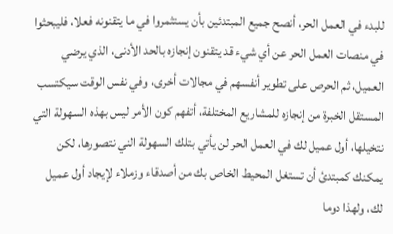للبدء في العمل الحر، أنصح جميع المبتدئين بأن يستثمروا في ما يتقنونه فعلا، فليبحثوا في منصات العمل الحر عن أي شيء قد يتقنون إنجازه بالحد الأدنى، الذي يرضي العميل، ثم الحرص على تطوير أنفسهم في مجالات أخرى، وفي نفس الوقت سيكتسب المستقل الخبرة من إنجازه للمشاريع المختلفة، أتفهم كون الأمر ليس بهذه السهولة التي نتخيلها، أول عميل لك في العمل الحر لن يأتي بتلك السهولة الني نتصورها، لكن يمكنك كمبتدئ أن تستغل المحيط الخاص بك من أصدقاء وزملاء لإيجاد أول عميل لك، ولهذا دوما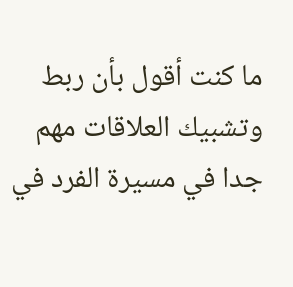ما كنت أقول بأن ربط وتشبيك العلاقات مهم جدا في مسيرة الفرد في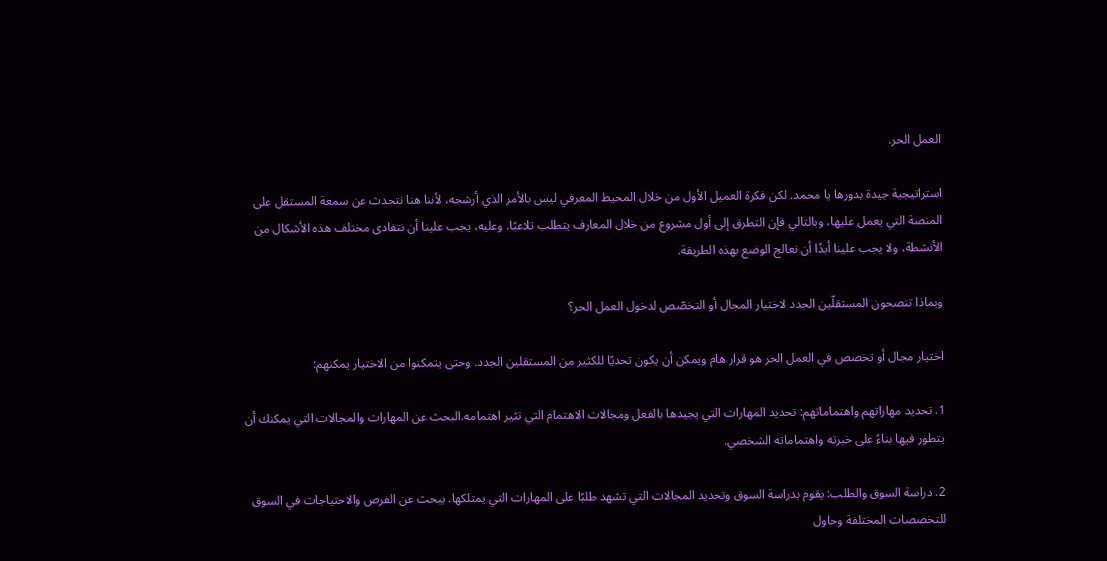العمل الحر.

استراتيجية جيدة بدورها يا محمد. لكن فكرة العميل الأول من خلال المحيط المعرفي ليس بالأمر الذي أرشحه، لأننا هنا نتحدث عن سمعة المستقل على المنصة التي يعمل عليها، وبالتالي فإن التطرق إلى أول مشروع من خلال المعارف يتطلب تلاعبًا. وعليه، يجب علينا أن نتفادى مختلف هذه الأشكال من الأنشطة، ولا يجب علينا أبدًا أن نعالج الوضع بهذه الطريقة.

وبماذا تنصحون المستقلّين الجدد لاختيار المجال أو التخصّص لدخول العمل الحر؟

اختيار مجال أو تخصص في العمل الحر هو قرار هام ويمكن أن يكون تحديًا للكثير من المستقلين الجدد. وحتى يتمكنوا من الاختيار يمكنهم:

1. تحديد مهاراتهم واهتماماتهم: تحديد المهارات التي يجيدها بالفعل ومجالات الاهتمام التي تثير اهتمامه.البحث عن المهارات والمجالات التي يمكنك أن يتطور فيها بناءً على خبرته واهتماماته الشخصي.

2. دراسة السوق والطلب: يقوم بدراسة السوق وتحديد المجالات التي تشهد طلبًا على المهارات التي يمتلكها. يبحث عن الفرص والاحتياجات في السوق للتخصصات المختلفة وحاول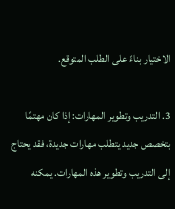الاختيار بناءً على الطلب المتوقع.

3. التدريب وتطوير المهارات: إذا كان مهتمًا بتخصص جديد يتطلب مهارات جديدة، فقد يحتاج إلى التدريب وتطوير هذه المهارات. يمكنه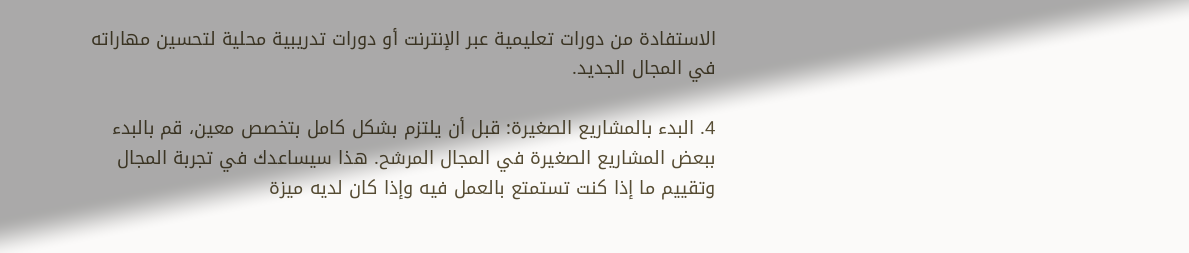الاستفادة من دورات تعليمية عبر الإنترنت أو دورات تدريبية محلية لتحسين مهاراته في المجال الجديد.

4. البدء بالمشاريع الصغيرة: قبل أن يلتزم بشكل كامل بتخصص معين، قم بالبدء ببعض المشاريع الصغيرة في المجال المرشح. هذا سيساعدك في تجربة المجال وتقييم ما إذا كنت تستمتع بالعمل فيه وإذا كان لديه ميزة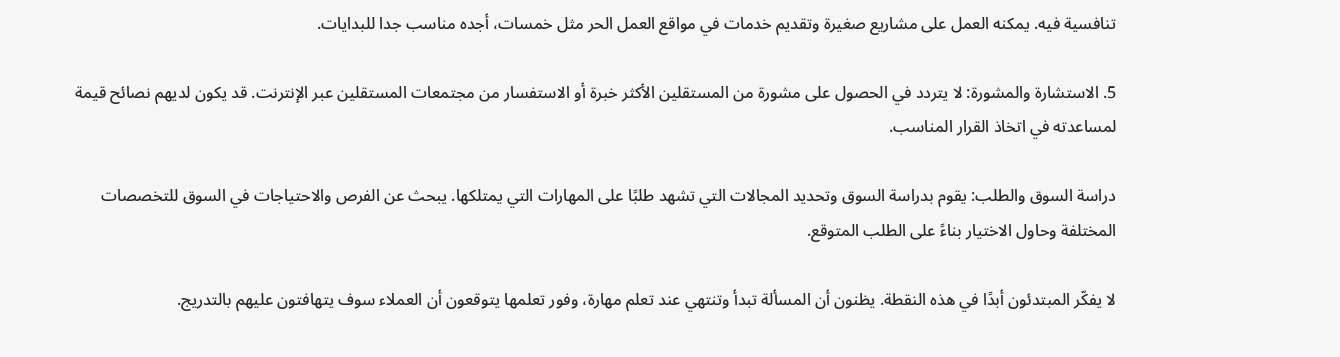تنافسية فيه. يمكنه العمل على مشاريع صغيرة وتقديم خدمات في مواقع العمل الحر مثل خمسات، أجده مناسب جدا للبدايات.

5. الاستشارة والمشورة: لا يتردد في الحصول على مشورة من المستقلين الأكثر خبرة أو الاستفسار من مجتمعات المستقلين عبر الإنترنت. قد يكون لديهم نصائح قيمة لمساعدته في اتخاذ القرار المناسب.

دراسة السوق والطلب: يقوم بدراسة السوق وتحديد المجالات التي تشهد طلبًا على المهارات التي يمتلكها. يبحث عن الفرص والاحتياجات في السوق للتخصصات المختلفة وحاول الاختيار بناءً على الطلب المتوقع.

لا يفكّر المبتدئون أبدًا في هذه النقطة. يظنون أن المسألة تبدأ وتنتهي عند تعلم مهارة، وفور تعلمها يتوقعون أن العملاء سوف يتهافتون عليهم بالتدريج.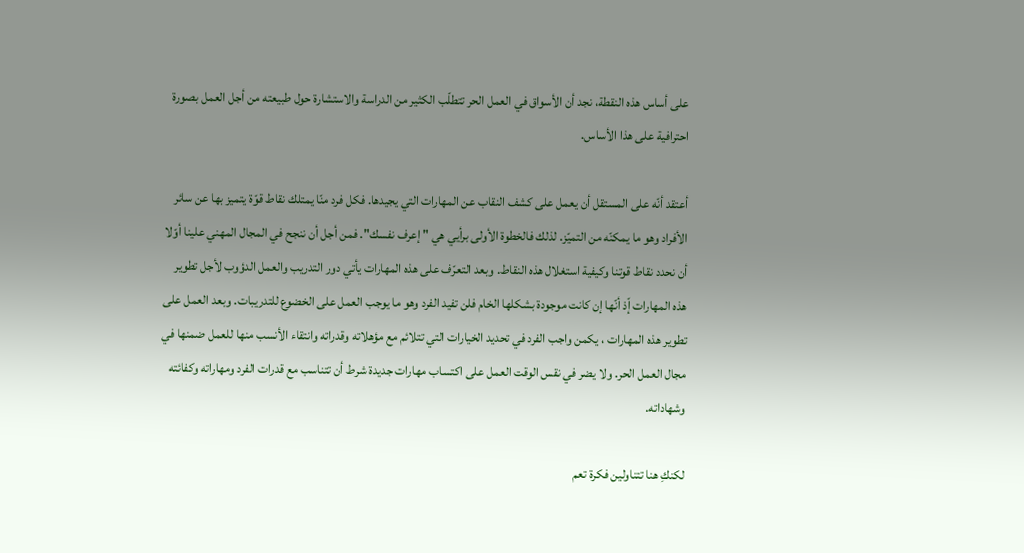على أساس هذه النقطة، نجد أن الأسواق في العمل الحر تتطلّب الكثير من الدراسة والاستشارة حول طبيعته من أجل العمل بصورة احترافية على هذا الأساس.

أعتقد أنّه على المستقل أن يعمل على كشف النقاب عن المهارات التي يجيدها. فكل فرد منّا يمتلك نقاط قوّة يتميز بها عن سائر الأفراد وهو ما يمكنّه من التميّز. لذلك فالخطوة الأولى برأيي هي " إعرف نفسك". فمن أجل أن ننجح في المجال المهني علينا أوّلا أن نحدد نقاط قوتنا وكيفية استغلال هذه النقاط. وبعد التعرّف على هذه المهارات يأتي دور التدريب والعمل الدؤوب لأجل تطوير هذه المهارات إّذ أنّها إن كانت موجودة بشكلها الخام فلن تفيد الفرد وهو ما يوجب العمل على الخضوع للتدريبات. وبعد العمل على تطوير هذه المهارات ، يكمن واجب الفرد في تحديد الخيارات التي تتلائم مع مؤهلاته وقدراته وانتقاء الأنسب منها للعمل ضمنها في مجال العمل الحر. ولا يضر في نقس الوقت العمل على اكتساب مهارات جديدة شرط أن تتناسب مع قدرات الفرد ومهاراته وكفائته وشهاداته.

لكنكِ هنا تتناولين فكرة تعم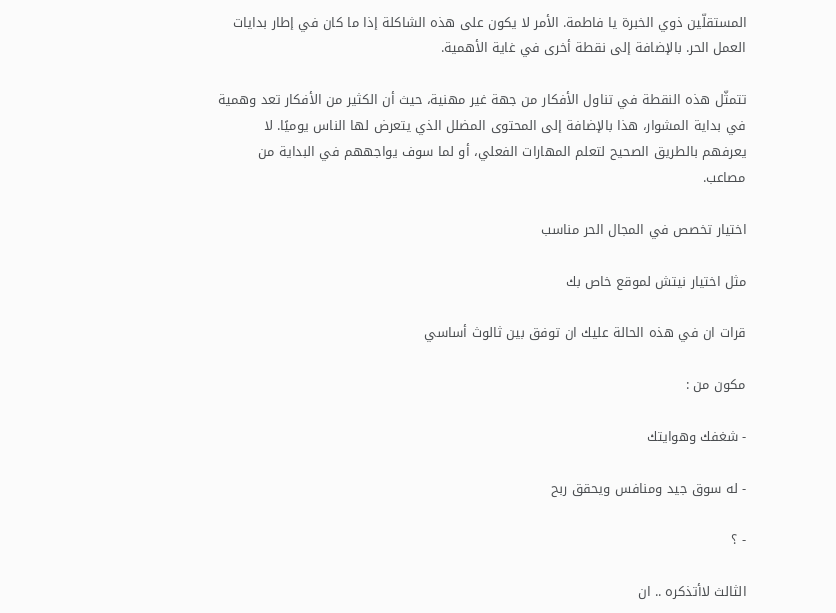المستقلّين ذوي الخبرة يا فاطمة. الأمر لا يكون على هذه الشاكلة إذا ما كان في إطار بدايات العمل الحر. بالإضافة إلى نقطة أخرى في غاية الأهمية.

تتمثّل هذه النقطة في تناول الأفكار من جهة غير مهنية، حيث أن الكثير من الأفكار تعد وهمية في بداية المشوار، هذا بالإضافة إلى المحتوى المضلل الذي يتعرض لها الناس يوميًا. لا يعرفهم بالطريق الصحيح لتعلم المهارات الفعلي، أو لما سوف يواجههم في البداية من مصاعب.

اختيار تخصص في المجال الحر مناسب

مثل اختيار نيتش لموقع خاص بك

قرات ان في هذه الحالة عليك ان توفق بين ثالوث أساسي

مكون من :

- شغفك وهوايتك

- له سوق جيد ومنافس ويحقق ربح

- ؟

الثالث لاأتذكره .. ان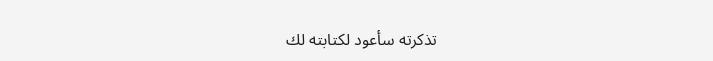تذكرته سأعود لكتابته لك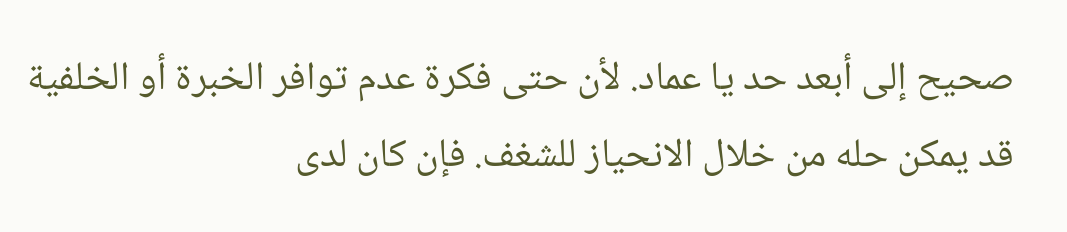صحيح إلى أبعد حد يا عماد. لأن حتى فكرة عدم توافر الخبرة أو الخلفية قد يمكن حله من خلال الانحياز للشغف. فإن كان لدى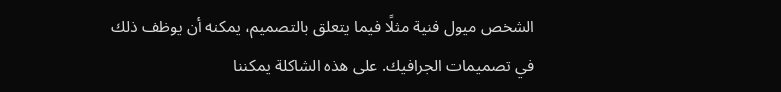الشخص ميول فنية مثلًا فيما يتعلق بالتصميم، يمكنه أن يوظف ذلك في تصميمات الجرافيك. على هذه الشاكلة يمكننا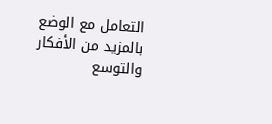التعامل مع الوضع بالمزيد من الأفكار والتوسع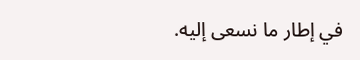في إطار ما نسعى إليه.